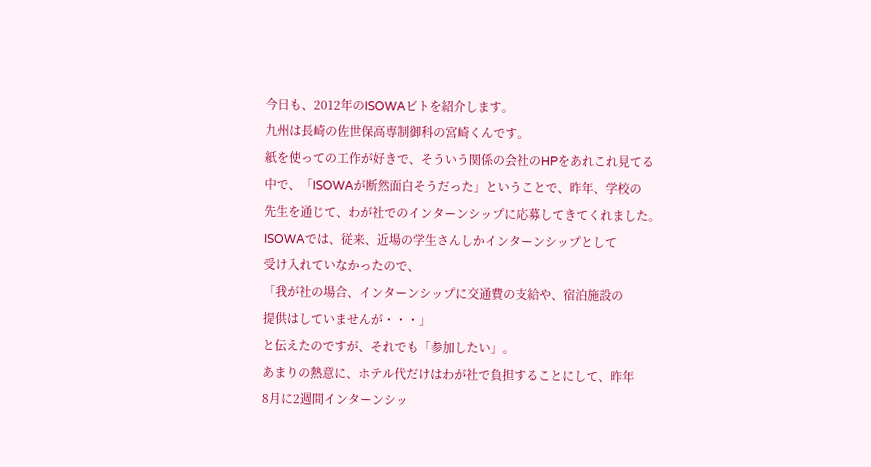今日も、2012年のISOWAビトを紹介します。
九州は長崎の佐世保高専制御科の宮崎くんです。
紙を使っての工作が好きで、そういう関係の会社のHPをあれこれ見てる
中で、「ISOWAが断然面白そうだった」ということで、昨年、学校の
先生を通じて、わが社でのインターンシップに応募してきてくれました。
ISOWAでは、従来、近場の学生さんしかインターンシップとして
受け入れていなかったので、
「我が社の場合、インターンシップに交通費の支給や、宿泊施設の
提供はしていませんが・・・」
と伝えたのですが、それでも「参加したい」。
あまりの熱意に、ホテル代だけはわが社で負担することにして、昨年
8月に2週間インターンシッ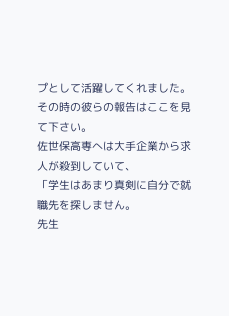プとして活躍してくれました。
その時の彼らの報告はここを見て下さい。
佐世保高専へは大手企業から求人が殺到していて、
「学生はあまり真剣に自分で就職先を探しません。
先生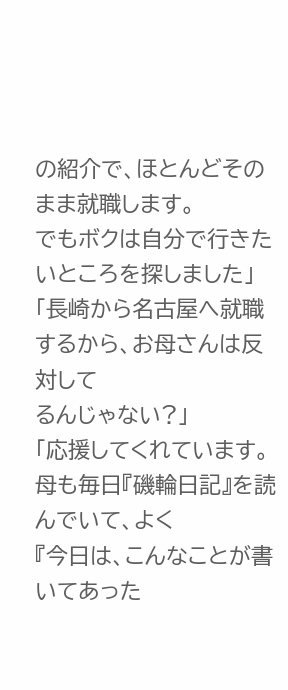の紹介で、ほとんどそのまま就職します。
でもボクは自分で行きたいところを探しました」
「長崎から名古屋へ就職するから、お母さんは反対して
るんじゃない?」
「応援してくれています。
母も毎日『磯輪日記』を読んでいて、よく
『今日は、こんなことが書いてあった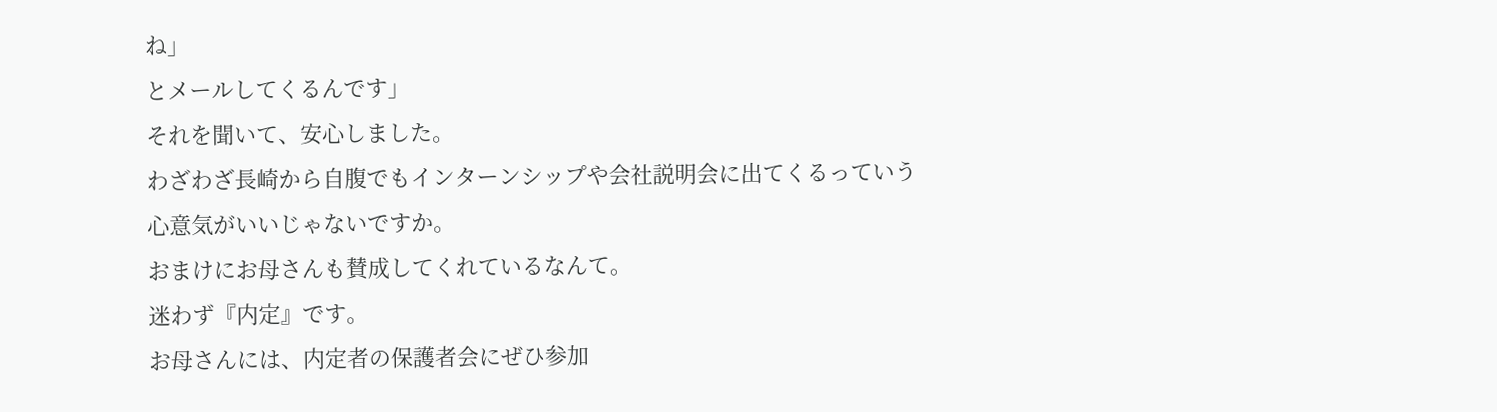ね」
とメールしてくるんです」
それを聞いて、安心しました。
わざわざ長崎から自腹でもインターンシップや会社説明会に出てくるっていう
心意気がいいじゃないですか。
おまけにお母さんも賛成してくれているなんて。
迷わず『内定』です。
お母さんには、内定者の保護者会にぜひ参加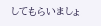してもらいましょ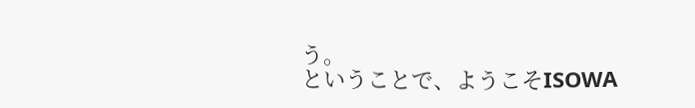う。
ということで、ようこそISOWA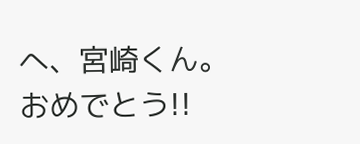へ、宮崎くん。
おめでとう!!